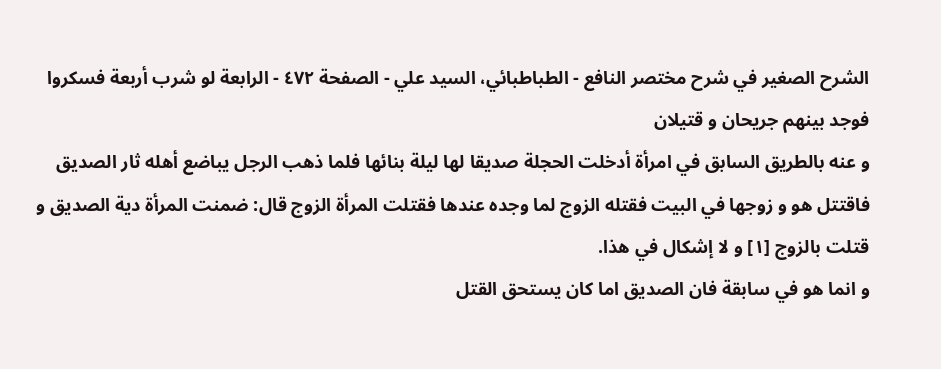الشرح الصغير في شرح مختصر النافع - الطباطبائي، السيد علي - الصفحة ٤٧٢ - الرابعة لو شرب أربعة فسكروا فوجد بينهم جريحان و قتيلان
و عنه بالطريق السابق في امرأة أدخلت الحجلة صديقا لها ليلة بنائها فلما ذهب الرجل يباضع أهله ثار الصديق فاقتتل هو و زوجها في البيت فقتله الزوج لما وجده عندها فقتلت المرأة الزوج قال: ضمنت المرأة دية الصديق و قتلت بالزوج [١] و لا إشكال في هذا.
و انما هو في سابقة فان الصديق اما كان يستحق القتل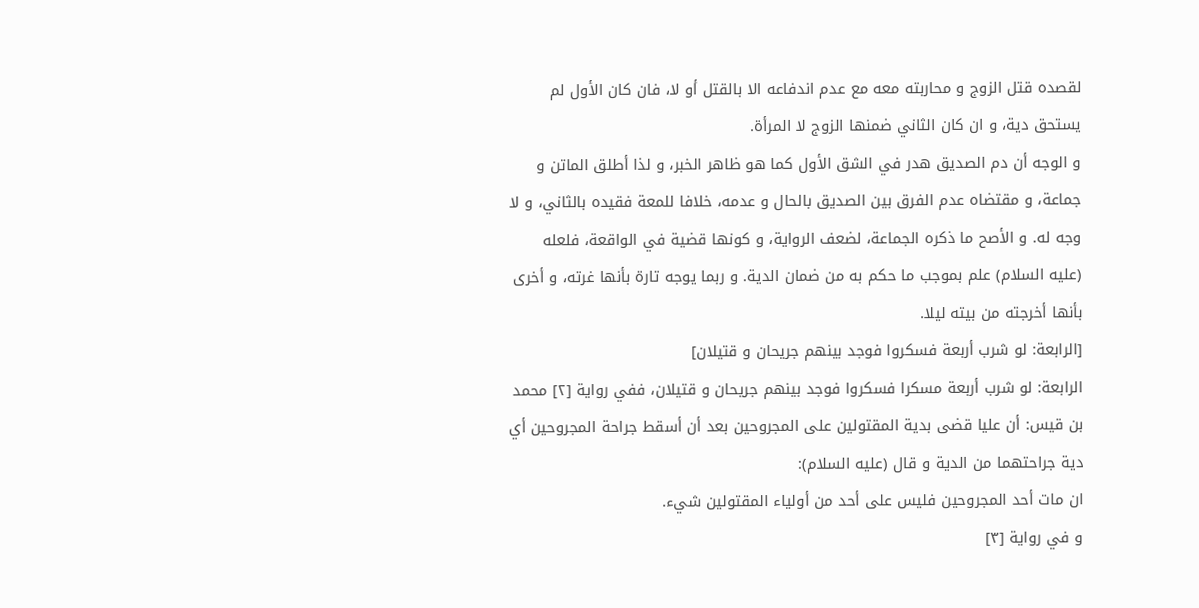لقصده قتل الزوج و محاربته معه مع عدم اندفاعه الا بالقتل أو لا، فان كان الأول لم يستحق دية، و ان كان الثاني ضمنها الزوج لا المرأة.
و الوجه أن دم الصديق هدر في الشق الأول كما هو ظاهر الخبر، و لذا أطلق الماتن و جماعة، و مقتضاه عدم الفرق بين الصديق بالحال و عدمه، خلافا للمعة فقيده بالثاني، و لا وجه له. و الأصح ما ذكره الجماعة، لضعف الرواية، و كونها قضية في الواقعة، فلعله (عليه السلام) علم بموجب ما حكم به من ضمان الدية. و ربما يوجه تارة بأنها غرته، و أخرى بأنها أخرجته من بيته ليلا.
[الرابعة: لو شرب أربعة فسكروا فوجد بينهم جريحان و قتيلان]
الرابعة: لو شرب أربعة مسكرا فسكروا فوجد بينهم جريحان و قتيلان، ففي رواية [٢] محمد بن قيس: أن عليا قضى بدية المقتولين على المجروحين بعد أن أسقط جراحة المجروحين أي دية جراحتهما من الدية و قال (عليه السلام):
ان مات أحد المجروحين فليس على أحد من أولياء المقتولين شيء.
و في رواية [٣]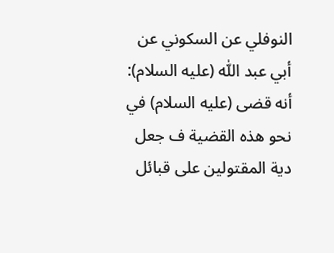النوفلي عن السكوني عن أبي عبد اللّٰه (عليه السلام): أنه قضى (عليه السلام) في نحو هذه القضية ف جعل دية المقتولين على قبائل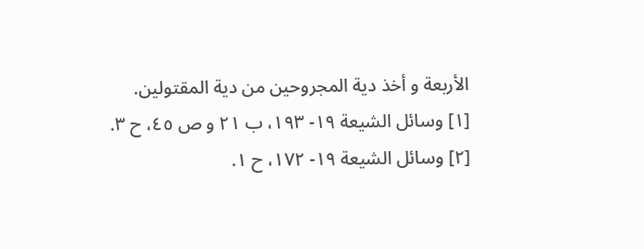الأربعة و أخذ دية المجروحين من دية المقتولين.
[١] وسائل الشيعة ١٩- ١٩٣، ب ٢١ و ص ٤٥، ح ٣.
[٢] وسائل الشيعة ١٩- ١٧٢، ح ١.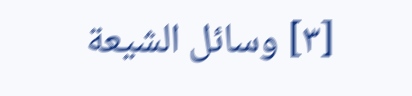[٣] وسائل الشيعة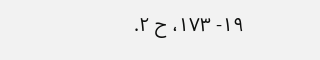١٩- ١٧٣، ح ٢.